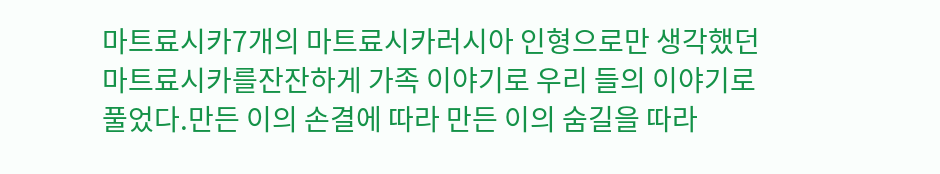마트료시카7개의 마트료시카러시아 인형으로만 생각했던 마트료시카를잔잔하게 가족 이야기로 우리 들의 이야기로 풀었다.만든 이의 손결에 따라 만든 이의 숨길을 따라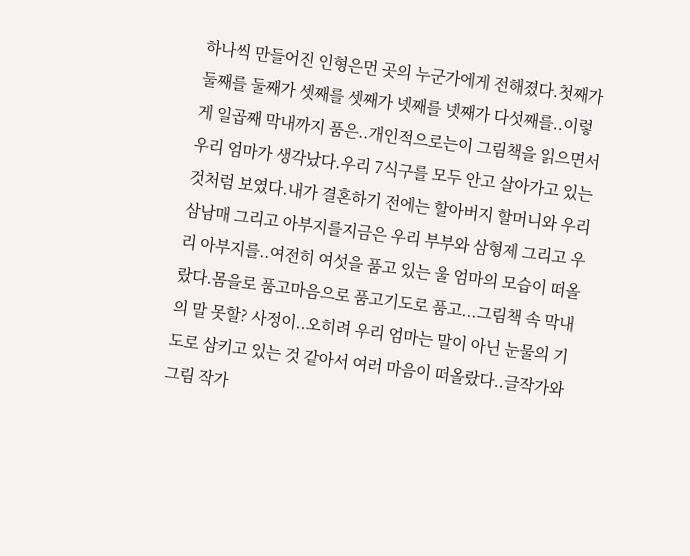하나씩 만들어진 인형은먼 곳의 누군가에게 전해졌다.첫째가 둘째를 둘째가 셋째를 셋째가 넷째를 넷째가 다섯째를..이렇게 일곱째 막내까지 품은..개인적으로는이 그림책을 읽으면서 우리 엄마가 생각났다.우리 7식구를 모두 안고 살아가고 있는 것처럼 보였다.내가 결혼하기 전에는 할아버지 할머니와 우리 삼남매 그리고 아부지를지금은 우리 부부와 삼형제 그리고 우리 아부지를..여전히 여섯을 품고 있는 울 엄마의 모습이 떠올랐다.몸을로 품고마음으로 품고기도로 품고...그림책 속 막내의 말 못할? 사정이..오히려 우리 엄마는 말이 아닌 눈물의 기도로 삼키고 있는 것 같아서 여러 마음이 떠올랐다..글작가와 그림 작가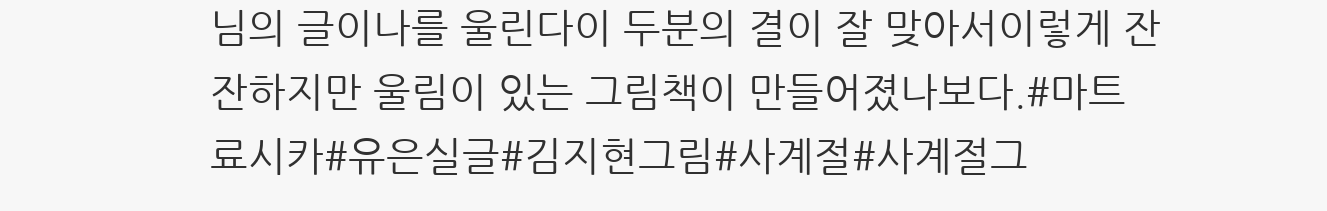님의 글이나를 울린다이 두분의 결이 잘 맞아서이렇게 잔잔하지만 울림이 있는 그림책이 만들어졌나보다.#마트료시카#유은실글#김지현그림#사계절#사계절그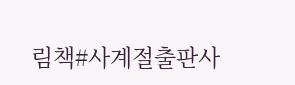림책#사계절출판사